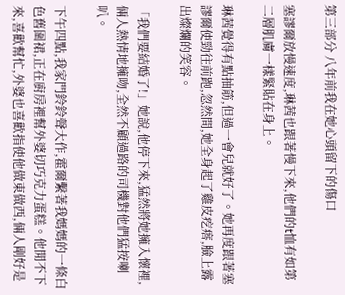第三部分 八年前我在她心頭留下的傷口

塞謬爾放慢速度,琳茜也跟著慢下來,他們的t恤有如第二層肌膚一樣緊貼在身上。

琳茜覺得有點抽筋,但過一會兒就好了。她再度跟著塞謬爾使勁往前跑,忽然間,她全身起了雞皮疙瘩,臉上露出燦爛的笑容。

「我們要結婚了!」她說,他停下來,猛然將她擁入懷裡,倆人熱情地擁吻,全然不顧過路的司機對他們猛按喇叭。

下午四點,我家門鈴鈴聲大作,霍爾繫著我媽媽的一條白色舊圍裙,正在廚房裡幫外婆切巧克力蛋糕。他閒不下來,喜歡幫忙,外婆也喜歡指使他做東做西,倆人剛好是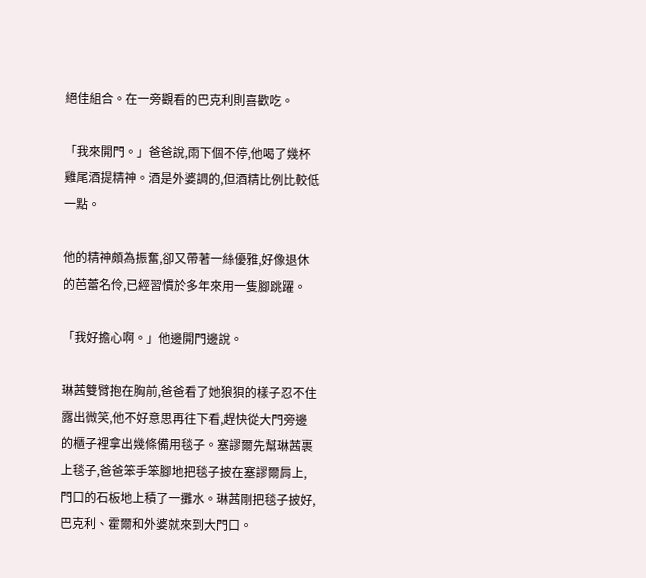絕佳組合。在一旁觀看的巴克利則喜歡吃。

「我來開門。」爸爸說,雨下個不停,他喝了幾杯雞尾酒提精神。酒是外婆調的,但酒精比例比較低一點。

他的精神頗為振奮,卻又帶著一絲優雅,好像退休的芭蕾名伶,已經習慣於多年來用一隻腳跳躍。

「我好擔心啊。」他邊開門邊說。

琳茜雙臂抱在胸前,爸爸看了她狼狽的樣子忍不住露出微笑,他不好意思再往下看,趕快從大門旁邊的櫃子裡拿出幾條備用毯子。塞謬爾先幫琳茜裹上毯子,爸爸笨手笨腳地把毯子披在塞謬爾肩上,門口的石板地上積了一攤水。琳茜剛把毯子披好,巴克利、霍爾和外婆就來到大門口。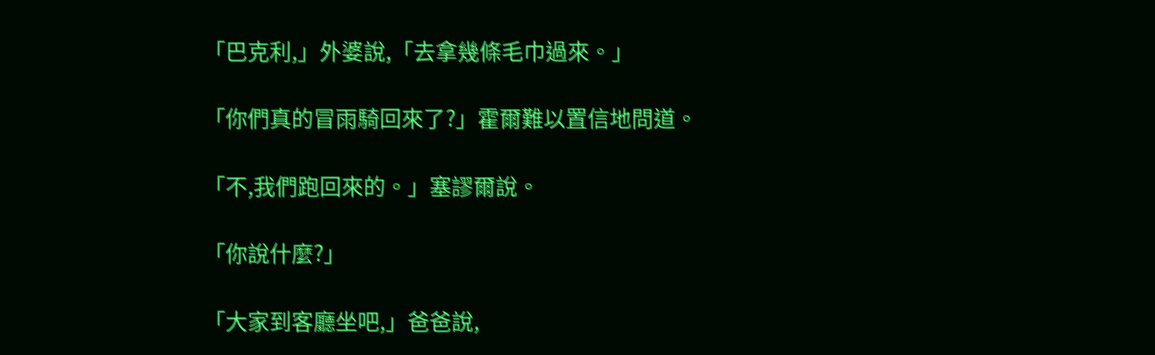「巴克利,」外婆說,「去拿幾條毛巾過來。」

「你們真的冒雨騎回來了?」霍爾難以置信地問道。

「不,我們跑回來的。」塞謬爾說。

「你說什麼?」

「大家到客廳坐吧,」爸爸說,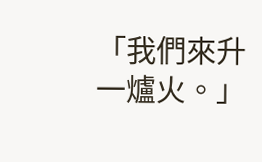「我們來升一爐火。」